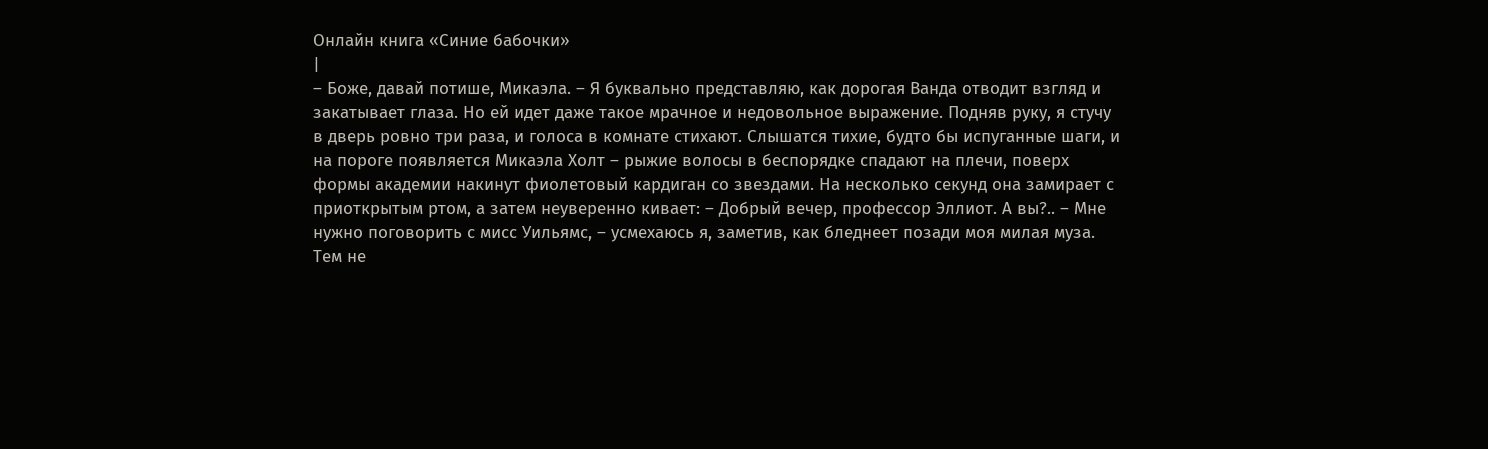Онлайн книга «Синие бабочки»
|
– Боже, давай потише, Микаэла. – Я буквально представляю, как дорогая Ванда отводит взгляд и закатывает глаза. Но ей идет даже такое мрачное и недовольное выражение. Подняв руку, я стучу в дверь ровно три раза, и голоса в комнате стихают. Слышатся тихие, будто бы испуганные шаги, и на пороге появляется Микаэла Холт – рыжие волосы в беспорядке спадают на плечи, поверх формы академии накинут фиолетовый кардиган со звездами. На несколько секунд она замирает с приоткрытым ртом, а затем неуверенно кивает: – Добрый вечер, профессор Эллиот. А вы?.. – Мне нужно поговорить с мисс Уильямс, – усмехаюсь я, заметив, как бледнеет позади моя милая муза. Тем не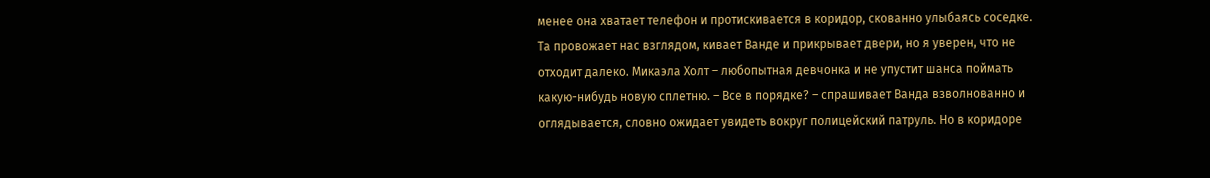менее она хватает телефон и протискивается в коридор, скованно улыбаясь соседке. Та провожает нас взглядом, кивает Ванде и прикрывает двери, но я уверен, что не отходит далеко. Микаэла Холт – любопытная девчонка и не упустит шанса поймать какую-нибудь новую сплетню. – Все в порядке? – спрашивает Ванда взволнованно и оглядывается, словно ожидает увидеть вокруг полицейский патруль. Но в коридоре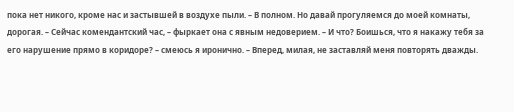пока нет никого, кроме нас и застывшей в воздухе пыли. – В полном. Но давай прогуляемся до моей комнаты, дорогая. – Сейчас комендантский час, – фыркает она с явным недоверием. – И что? Боишься, что я накажу тебя за его нарушение прямо в коридоре? – смеюсь я иронично. – Вперед, милая, не заставляй меня повторять дважды.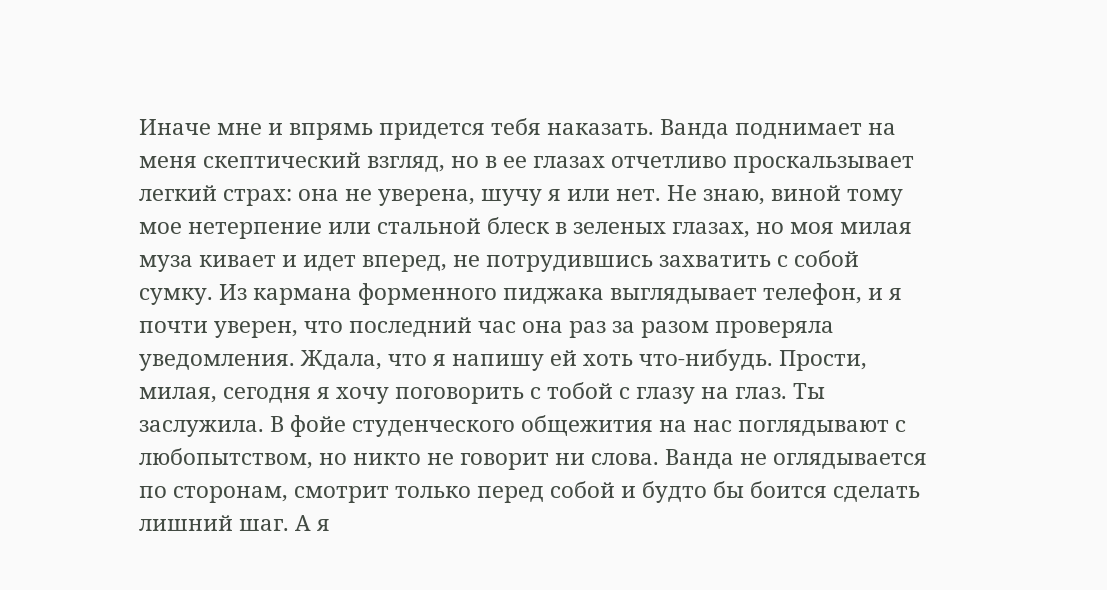Иначе мне и впрямь придется тебя наказать. Ванда поднимает на меня скептический взгляд, но в ее глазах отчетливо проскальзывает легкий страх: она не уверена, шучу я или нет. Не знаю, виной тому мое нетерпение или стальной блеск в зеленых глазах, но моя милая муза кивает и идет вперед, не потрудившись захватить с собой сумку. Из кармана форменного пиджака выглядывает телефон, и я почти уверен, что последний час она раз за разом проверяла уведомления. Ждала, что я напишу ей хоть что-нибудь. Прости, милая, сегодня я хочу поговорить с тобой с глазу на глаз. Ты заслужила. В фойе студенческого общежития на нас поглядывают с любопытством, но никто не говорит ни слова. Ванда не оглядывается по сторонам, смотрит только перед собой и будто бы боится сделать лишний шаг. А я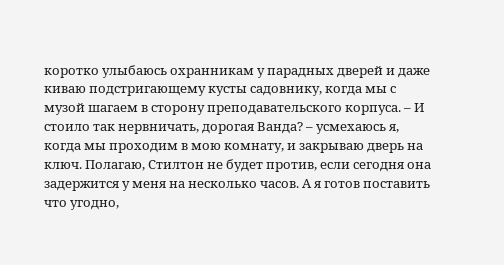коротко улыбаюсь охранникам у парадных дверей и даже киваю подстригающему кусты садовнику, когда мы с музой шагаем в сторону преподавательского корпуса. – И стоило так нервничать, дорогая Ванда? – усмехаюсь я, когда мы проходим в мою комнату, и закрываю дверь на ключ. Полагаю, Стилтон не будет против, если сегодня она задержится у меня на несколько часов. А я готов поставить что угодно,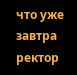что уже завтра ректор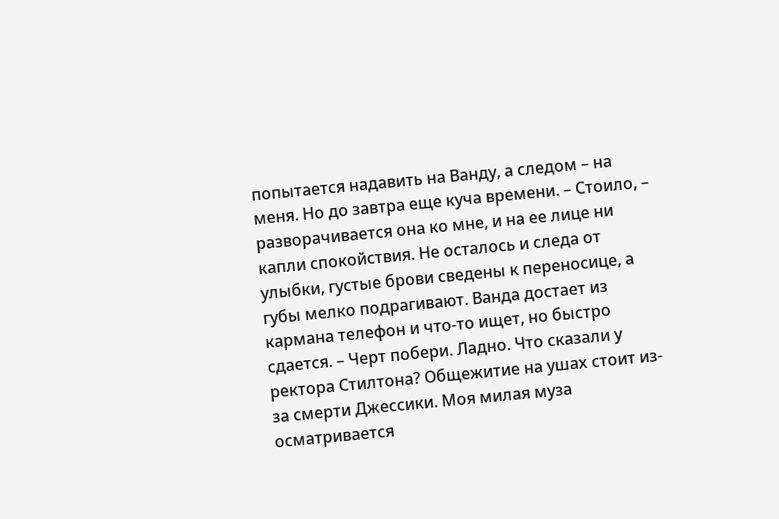попытается надавить на Ванду, а следом – на меня. Но до завтра еще куча времени. – Стоило, – разворачивается она ко мне, и на ее лице ни капли спокойствия. Не осталось и следа от улыбки, густые брови сведены к переносице, а губы мелко подрагивают. Ванда достает из кармана телефон и что-то ищет, но быстро сдается. – Черт побери. Ладно. Что сказали у ректора Стилтона? Общежитие на ушах стоит из-за смерти Джессики. Моя милая муза осматривается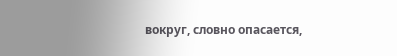вокруг, словно опасается,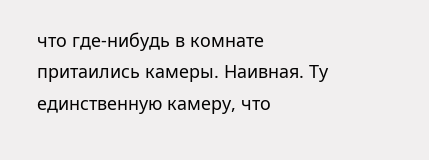что где-нибудь в комнате притаились камеры. Наивная. Ту единственную камеру, что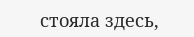стояла здесь,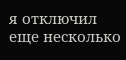я отключил еще несколько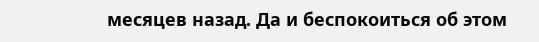месяцев назад. Да и беспокоиться об этом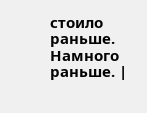стоило раньше. Намного раньше. |